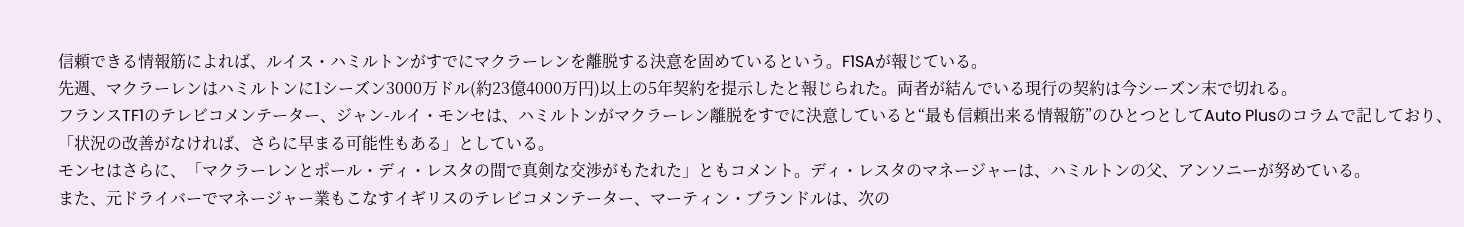信頼できる情報筋によれば、ルイス・ハミルトンがすでにマクラーレンを離脱する決意を固めているという。F1SAが報じている。
先週、マクラーレンはハミルトンに1シーズン3000万ドル(約23億4000万円)以上の5年契約を提示したと報じられた。両者が結んでいる現行の契約は今シーズン末で切れる。
フランスTF1のテレビコメンテーター、ジャン-ルイ・モンセは、ハミルトンがマクラーレン離脱をすでに決意していると“最も信頼出来る情報筋”のひとつとしてAuto Plusのコラムで記しており、「状況の改善がなければ、さらに早まる可能性もある」としている。
モンセはさらに、「マクラーレンとポール・ディ・レスタの間で真剣な交渉がもたれた」ともコメント。ディ・レスタのマネージャーは、ハミルトンの父、アンソニーが努めている。
また、元ドライバーでマネージャー業もこなすイギリスのテレビコメンテーター、マーティン・ブランドルは、次の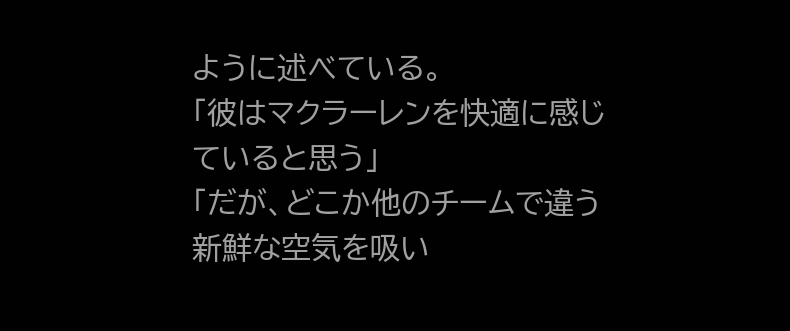ように述べている。
「彼はマクラーレンを快適に感じていると思う」
「だが、どこか他のチームで違う新鮮な空気を吸い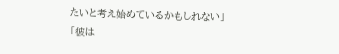たいと考え始めているかもしれない」
「彼は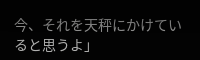今、それを天秤にかけていると思うよ」